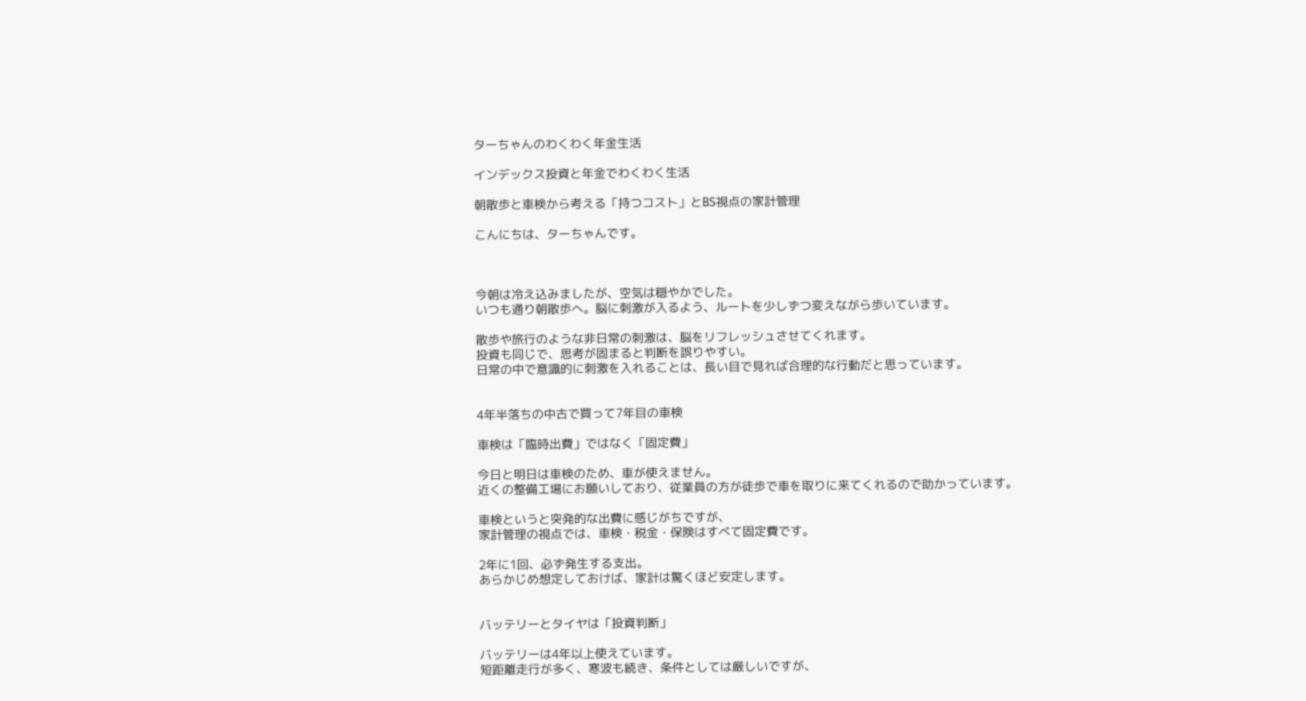ターちゃんのわくわく年金生活

インデックス投資と年金でわくわく生活

朝散歩と車検から考える「持つコスト」とBS視点の家計管理

こんにちは、ターちゃんです。



今朝は冷え込みましたが、空気は穏やかでした。
いつも通り朝散歩へ。脳に刺激が入るよう、ルートを少しずつ変えながら歩いています。

散歩や旅行のような非日常の刺激は、脳をリフレッシュさせてくれます。
投資も同じで、思考が固まると判断を誤りやすい。
日常の中で意識的に刺激を入れることは、長い目で見れば合理的な行動だと思っています。


4年半落ちの中古で買って7年目の車検

車検は「臨時出費」ではなく「固定費」

今日と明日は車検のため、車が使えません。
近くの整備工場にお願いしており、従業員の方が徒歩で車を取りに来てくれるので助かっています。

車検というと突発的な出費に感じがちですが、
家計管理の視点では、車検・税金・保険はすべて固定費です。

2年に1回、必ず発生する支出。
あらかじめ想定しておけば、家計は驚くほど安定します。


バッテリーとタイヤは「投資判断」

バッテリーは4年以上使えています。
短距離走行が多く、寒波も続き、条件としては厳しいですが、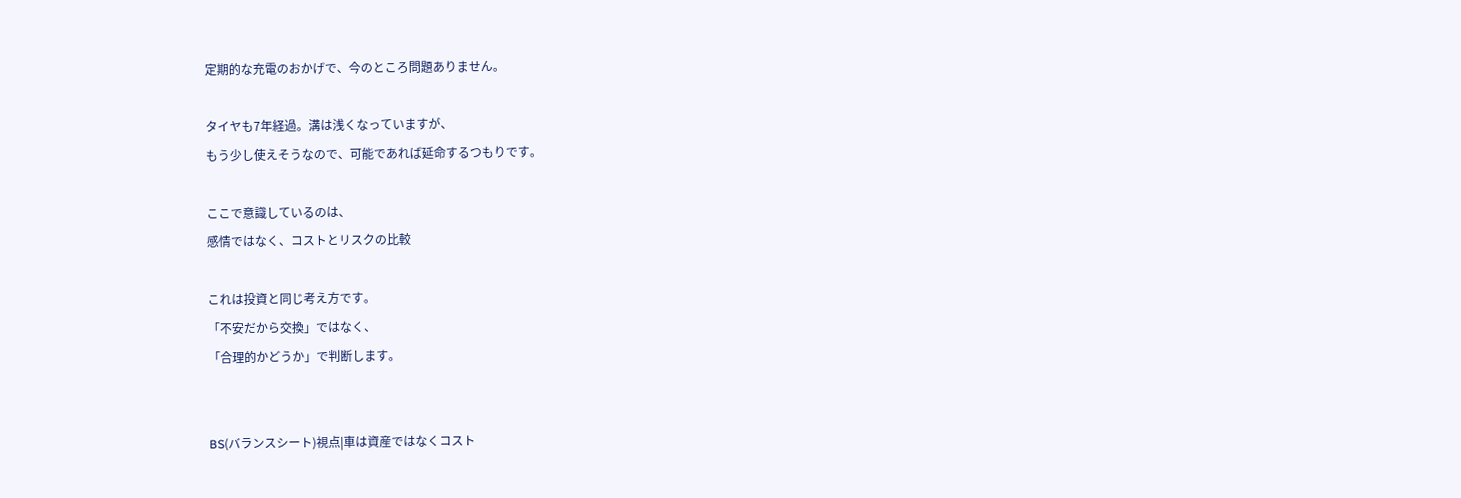定期的な充電のおかげで、今のところ問題ありません。

タイヤも7年経過。溝は浅くなっていますが、
もう少し使えそうなので、可能であれば延命するつもりです。

ここで意識しているのは、
感情ではなく、コストとリスクの比較

これは投資と同じ考え方です。
「不安だから交換」ではなく、
「合理的かどうか」で判断します。


BS(バランスシート)視点|車は資産ではなくコスト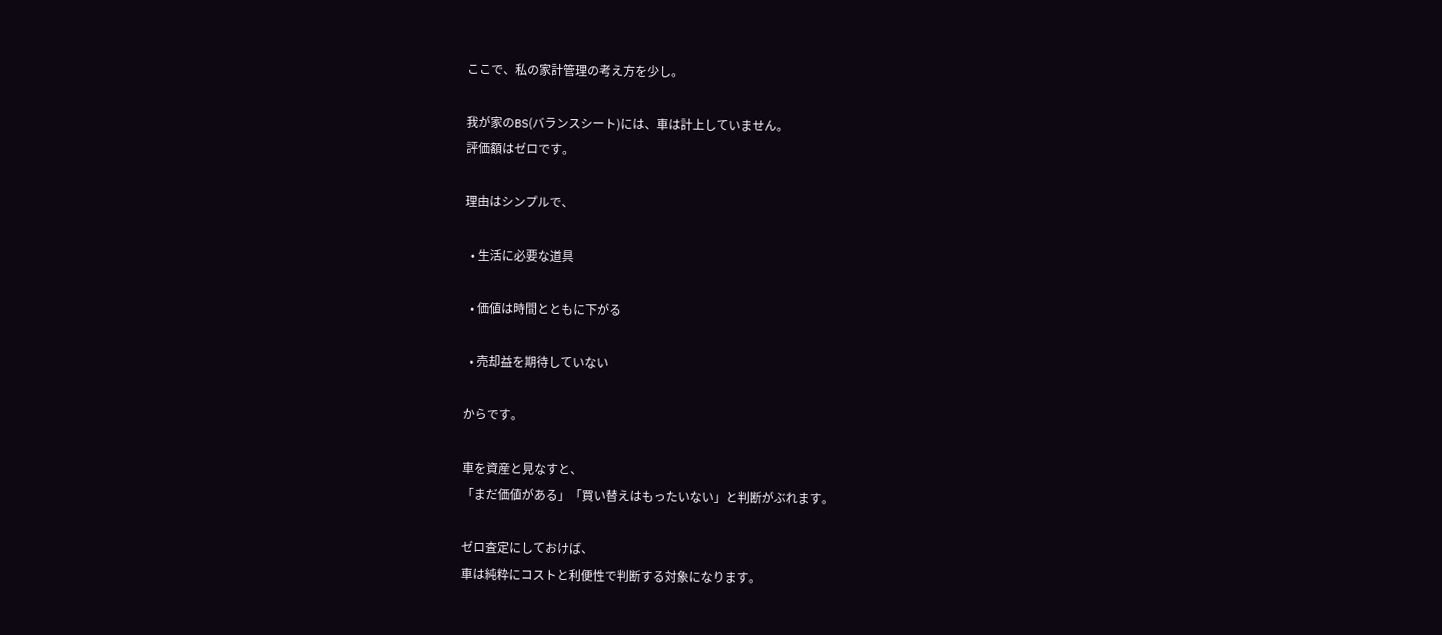ここで、私の家計管理の考え方を少し。

我が家のBS(バランスシート)には、車は計上していません。
評価額はゼロです。

理由はシンプルで、

  • 生活に必要な道具

  • 価値は時間とともに下がる

  • 売却益を期待していない

からです。

車を資産と見なすと、
「まだ価値がある」「買い替えはもったいない」と判断がぶれます。

ゼロ査定にしておけば、
車は純粋にコストと利便性で判断する対象になります。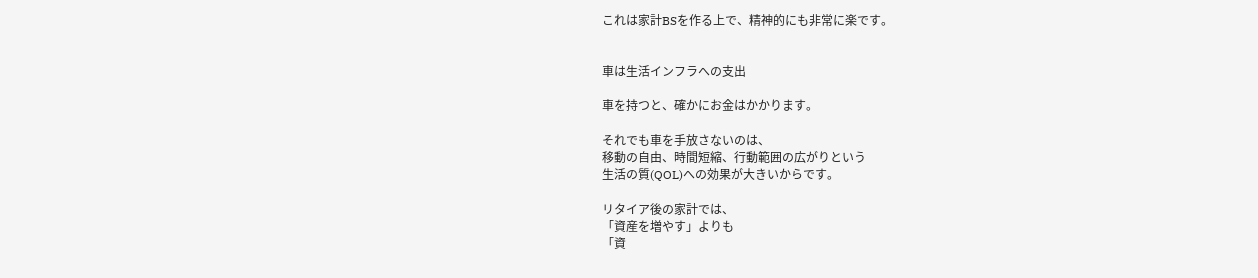これは家計BSを作る上で、精神的にも非常に楽です。


車は生活インフラへの支出

車を持つと、確かにお金はかかります。

それでも車を手放さないのは、
移動の自由、時間短縮、行動範囲の広がりという
生活の質(QOL)への効果が大きいからです。

リタイア後の家計では、
「資産を増やす」よりも
「資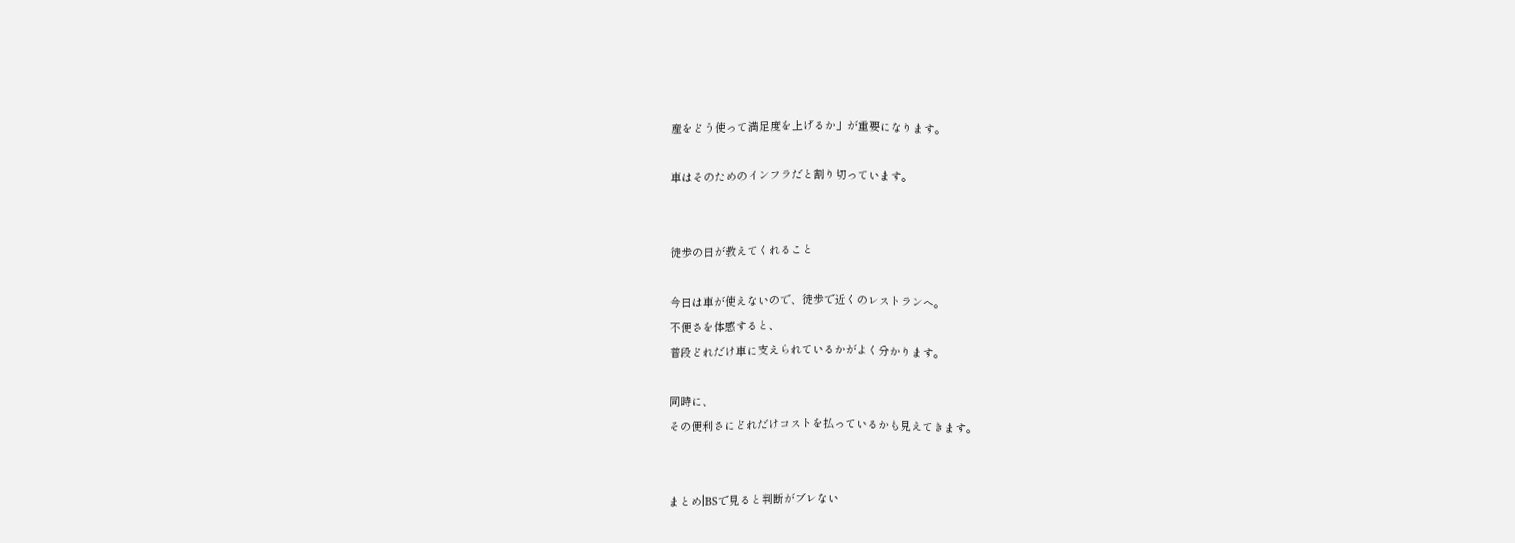産をどう使って満足度を上げるか」が重要になります。

車はそのためのインフラだと割り切っています。


徒歩の日が教えてくれること

今日は車が使えないので、徒歩で近くのレストランへ。
不便さを体感すると、
普段どれだけ車に支えられているかがよく分かります。

同時に、
その便利さにどれだけコストを払っているかも見えてきます。


まとめ|BSで見ると判断がブレない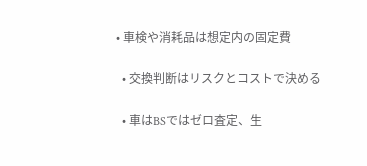• 車検や消耗品は想定内の固定費

  • 交換判断はリスクとコストで決める

  • 車はBSではゼロ査定、生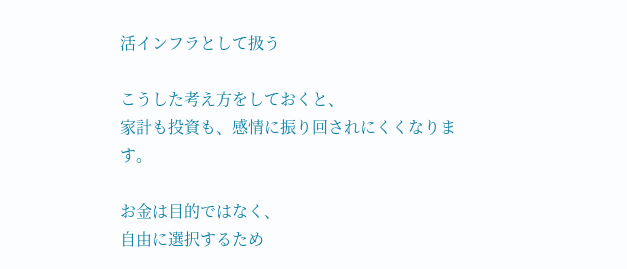活インフラとして扱う

こうした考え方をしておくと、
家計も投資も、感情に振り回されにくくなります。

お金は目的ではなく、
自由に選択するため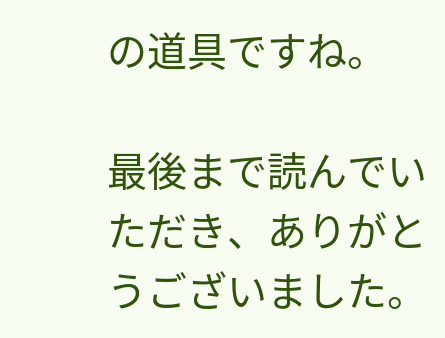の道具ですね。

最後まで読んでいただき、ありがとうございました。